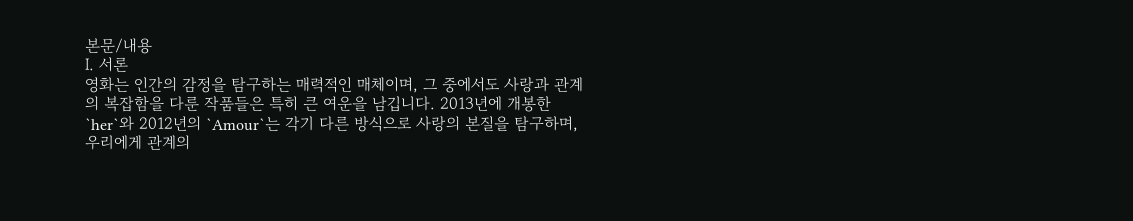본문/내용
Ⅰ. 서론
영화는 인간의 감정을 탐구하는 매력적인 매체이며, 그 중에서도 사랑과 관계의 복잡함을 다룬 작품들은 특히 큰 여운을 남깁니다. 2013년에 개봉한 `her`와 2012년의 `Amour`는 각기 다른 방식으로 사랑의 본질을 탐구하며, 우리에게 관계의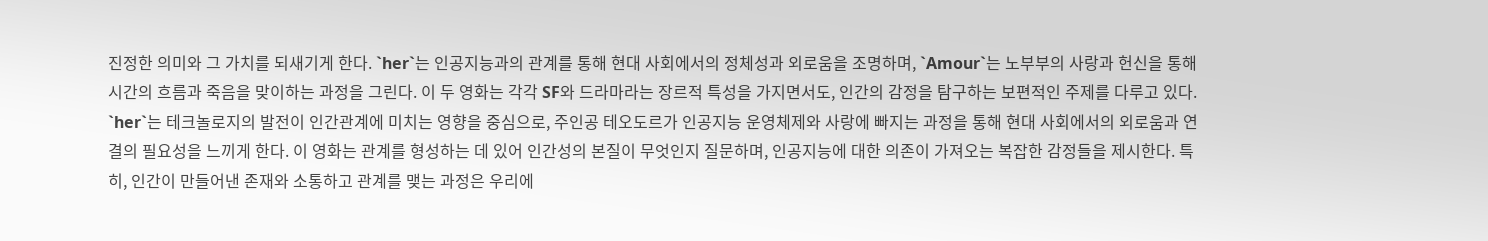진정한 의미와 그 가치를 되새기게 한다. `her`는 인공지능과의 관계를 통해 현대 사회에서의 정체성과 외로움을 조명하며, `Amour`는 노부부의 사랑과 헌신을 통해 시간의 흐름과 죽음을 맞이하는 과정을 그린다. 이 두 영화는 각각 SF와 드라마라는 장르적 특성을 가지면서도, 인간의 감정을 탐구하는 보편적인 주제를 다루고 있다. `her`는 테크놀로지의 발전이 인간관계에 미치는 영향을 중심으로, 주인공 테오도르가 인공지능 운영체제와 사랑에 빠지는 과정을 통해 현대 사회에서의 외로움과 연결의 필요성을 느끼게 한다. 이 영화는 관계를 형성하는 데 있어 인간성의 본질이 무엇인지 질문하며, 인공지능에 대한 의존이 가져오는 복잡한 감정들을 제시한다. 특히, 인간이 만들어낸 존재와 소통하고 관계를 맺는 과정은 우리에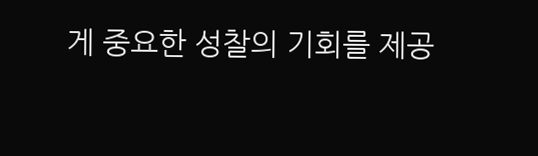게 중요한 성찰의 기회를 제공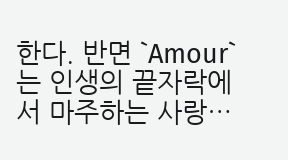한다. 반면 `Amour`는 인생의 끝자락에서 마주하는 사랑…